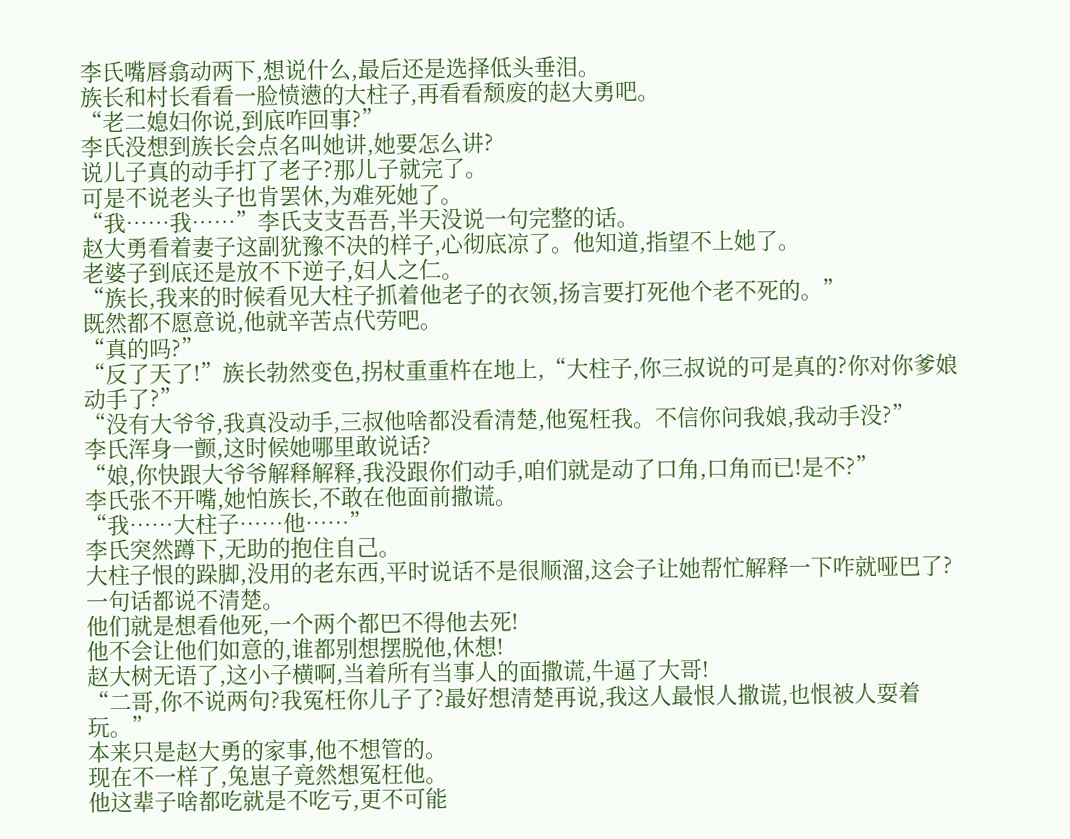李氏嘴唇翕动两下,想说什么,最后还是选择低头垂泪。
族长和村长看看一脸愤懑的大柱子,再看看颓废的赵大勇吧。
“老二媳妇你说,到底咋回事?”
李氏没想到族长会点名叫她讲,她要怎么讲?
说儿子真的动手打了老子?那儿子就完了。
可是不说老头子也肯罢休,为难死她了。
“我……我……”李氏支支吾吾,半天没说一句完整的话。
赵大勇看着妻子这副犹豫不决的样子,心彻底凉了。他知道,指望不上她了。
老婆子到底还是放不下逆子,妇人之仁。
“族长,我来的时候看见大柱子抓着他老子的衣领,扬言要打死他个老不死的。”
既然都不愿意说,他就辛苦点代劳吧。
“真的吗?”
“反了天了!”族长勃然变色,拐杖重重杵在地上,“大柱子,你三叔说的可是真的?你对你爹娘动手了?”
“没有大爷爷,我真没动手,三叔他啥都没看清楚,他冤枉我。不信你问我娘,我动手没?”
李氏浑身一颤,这时候她哪里敢说话?
“娘,你快跟大爷爷解释解释,我没跟你们动手,咱们就是动了口角,口角而已!是不?”
李氏张不开嘴,她怕族长,不敢在他面前撒谎。
“我……大柱子……他……”
李氏突然蹲下,无助的抱住自己。
大柱子恨的跺脚,没用的老东西,平时说话不是很顺溜,这会子让她帮忙解释一下咋就哑巴了?
一句话都说不清楚。
他们就是想看他死,一个两个都巴不得他去死!
他不会让他们如意的,谁都别想摆脱他,休想!
赵大树无语了,这小子横啊,当着所有当事人的面撒谎,牛逼了大哥!
“二哥,你不说两句?我冤枉你儿子了?最好想清楚再说,我这人最恨人撒谎,也恨被人耍着玩。”
本来只是赵大勇的家事,他不想管的。
现在不一样了,兔崽子竟然想冤枉他。
他这辈子啥都吃就是不吃亏,更不可能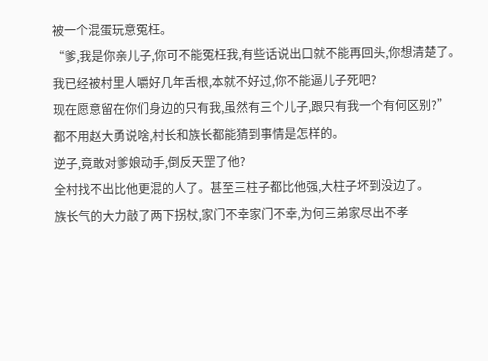被一个混蛋玩意冤枉。
“爹,我是你亲儿子,你可不能冤枉我,有些话说出口就不能再回头,你想清楚了。
我已经被村里人嚼好几年舌根,本就不好过,你不能逼儿子死吧?
现在愿意留在你们身边的只有我,虽然有三个儿子,跟只有我一个有何区别?”
都不用赵大勇说啥,村长和族长都能猜到事情是怎样的。
逆子,竟敢对爹娘动手,倒反天罡了他?
全村找不出比他更混的人了。甚至三柱子都比他强,大柱子坏到没边了。
族长气的大力敲了两下拐杖,家门不幸家门不幸,为何三弟家尽出不孝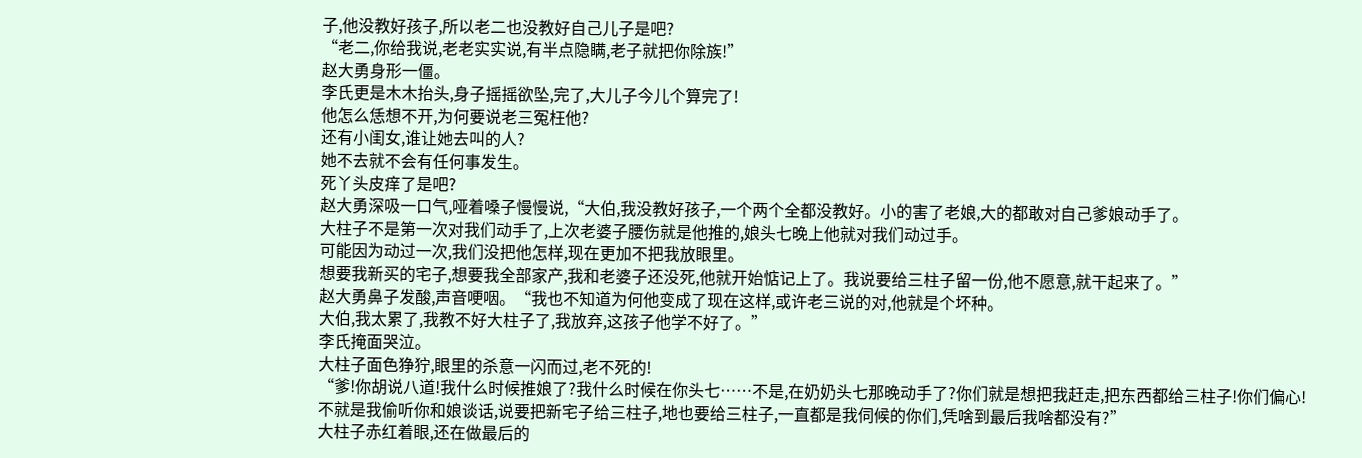子,他没教好孩子,所以老二也没教好自己儿子是吧?
“老二,你给我说,老老实实说,有半点隐瞒,老子就把你除族!”
赵大勇身形一僵。
李氏更是木木抬头,身子摇摇欲坠,完了,大儿子今儿个算完了!
他怎么恁想不开,为何要说老三冤枉他?
还有小闺女,谁让她去叫的人?
她不去就不会有任何事发生。
死丫头皮痒了是吧?
赵大勇深吸一口气,哑着嗓子慢慢说,“大伯,我没教好孩子,一个两个全都没教好。小的害了老娘,大的都敢对自己爹娘动手了。
大柱子不是第一次对我们动手了,上次老婆子腰伤就是他推的,娘头七晚上他就对我们动过手。
可能因为动过一次,我们没把他怎样,现在更加不把我放眼里。
想要我新买的宅子,想要我全部家产,我和老婆子还没死,他就开始惦记上了。我说要给三柱子留一份,他不愿意,就干起来了。”
赵大勇鼻子发酸,声音哽咽。“我也不知道为何他变成了现在这样,或许老三说的对,他就是个坏种。
大伯,我太累了,我教不好大柱子了,我放弃,这孩子他学不好了。”
李氏掩面哭泣。
大柱子面色狰狞,眼里的杀意一闪而过,老不死的!
“爹!你胡说八道!我什么时候推娘了?我什么时候在你头七……不是,在奶奶头七那晚动手了?你们就是想把我赶走,把东西都给三柱子!你们偏心!
不就是我偷听你和娘谈话,说要把新宅子给三柱子,地也要给三柱子,一直都是我伺候的你们,凭啥到最后我啥都没有?”
大柱子赤红着眼,还在做最后的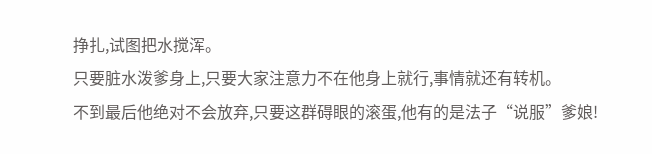挣扎,试图把水搅浑。
只要脏水泼爹身上,只要大家注意力不在他身上就行,事情就还有转机。
不到最后他绝对不会放弃,只要这群碍眼的滚蛋,他有的是法子“说服”爹娘!